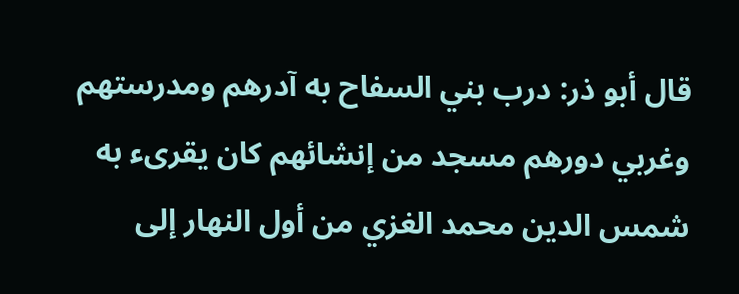قال أبو ذر: درب بني السفاح به آدرهم ومدرستهم وغربي دورهم مسجد من إنشائهم كان يقرىء به شمس الدين محمد الغزي من أول النهار إلى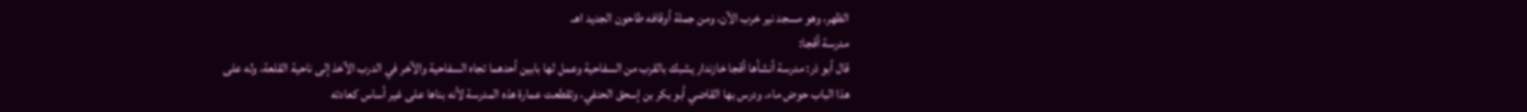الظهر، وهو مسجد نير خرب الآن، ومن جملة أوقافه طاحون الجديد اهـ.
مدرسة أقجا:
قال أبو ذر: مدرسة أنشأها أقجا خازندار يشبك بالقرب من السفاحية وعمل لها بابين أحدهما تجاه السفاحية والآخر في الدرب الآخذ إلى ناحية القلعة، وله على هذا الباب حوض ماء. ودرس بها القاضي أبو بكر بن إسحق الحنفي، وتقطعت عمارة هذه المدرسة لأنه بناها على غير أساس كعادته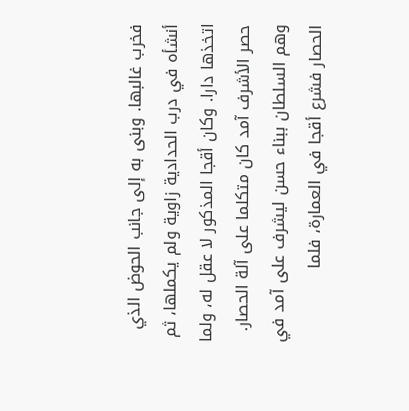فخرب غالبها. وبنى به إلى جانب الحوض الذي أنشأه في درب الحدادية زاوية ولم يكملها، ثم اتخذها دارا. وكان أقجا المذكور لا عقل له، ولما حصر الأشرف آمد كان متكلما على آلة الحصار. وهم السلطان ببناء حسن ليشرف على آمد في الحصار فشرع أقجا في العمارة، فلما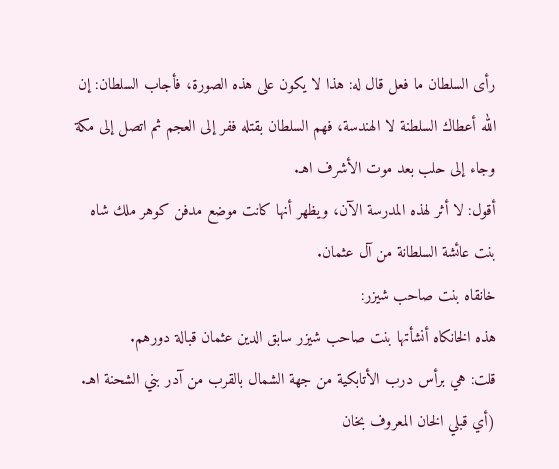رأى السلطان ما فعل قال له: هذا لا يكون على هذه الصورة، فأجاب السلطان: إن الله أعطاك السلطنة لا الهندسة، فهم السلطان بقتله ففر إلى العجم ثم اتصل إلى مكة وجاء إلى حلب بعد موت الأشرف اهـ.
أقول: لا أثر لهذه المدرسة الآن، ويظهر أنها كانت موضع مدفن كوهر ملك شاه بنت عائشة السلطانة من آل عثمان.
خانقاه بنت صاحب شيزر:
هذه الخانكاه أنشأتها بنت صاحب شيزر سابق الدين عثمان قبالة دورهم.
قلت: هي برأس درب الأتابكية من جهة الشمال بالقرب من آدر بني الشحنة اهـ.
(أي قبلي الخان المعروف بخان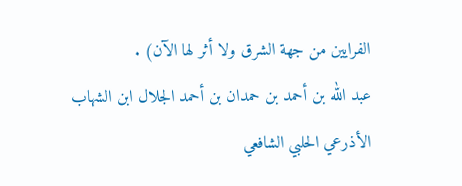الفرايين من جهة الشرق ولا أثر لها الآن) .
عبد الله بن أحمد بن حمدان بن أحمد الجلال ابن الشهاب الأذرعي الحلبي الشافعي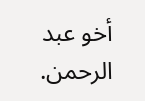أخو عبد الرحمن.